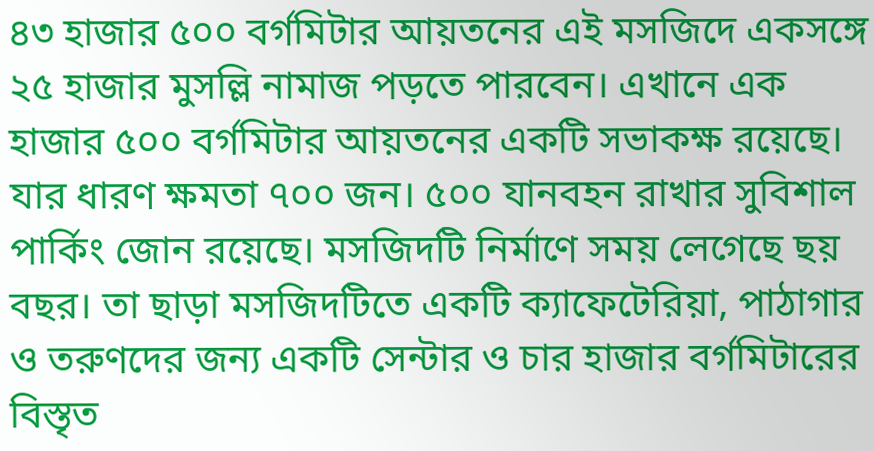৪৩ হাজার ৫০০ বর্গমিটার আয়তনের এই মসজিদে একসঙ্গে ২৫ হাজার মুসল্লি নামাজ পড়তে পারবেন। এখানে এক হাজার ৫০০ বর্গমিটার আয়তনের একটি সভাকক্ষ রয়েছে। যার ধারণ ক্ষমতা ৭০০ জন। ৫০০ যানবহন রাখার সুবিশাল পার্কিং জোন রয়েছে। মসজিদটি নির্মাণে সময় লেগেছে ছয় বছর। তা ছাড়া মসজিদটিতে একটি ক্যাফেটেরিয়া, পাঠাগার ও তরুণদের জন্য একটি সেন্টার ও চার হাজার বর্গমিটারের বিস্তৃত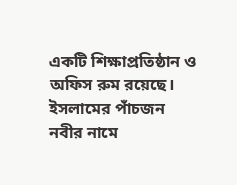একটি শিক্ষাপ্রতিষ্ঠান ও অফিস রুম রয়েছে।
ইসলামের পাঁচজন নবীর নামে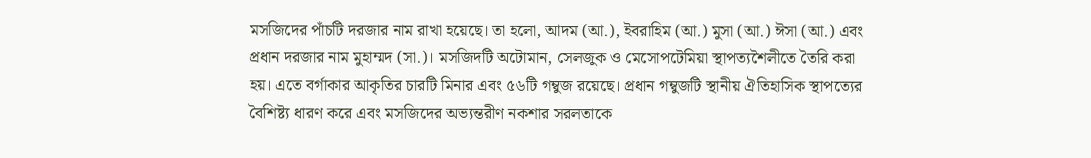মসজিদের পাঁচটি দরজার নাম রাখা হয়েছে। তা হলো, আদম (আ.), ইবরাহিম (আ.) মুসা (আ.) ঈসা (আ.) এবং প্রধান দরজার নাম মুহাম্মদ (সা.)। মসজিদটি অটোমান, সেলজুক ও মেসোপটেমিয়া স্থাপত্যশৈলীতে তৈরি করা হয়। এতে বর্গাকার আকৃতির চারটি মিনার এবং ৫৬টি গম্বুজ রয়েছে। প্রধান গম্বুজটি স্থানীয় ঐতিহাসিক স্থাপত্যের বৈশিষ্ট্য ধারণ করে এবং মসজিদের অভ্যন্তরীণ নকশার সরলতাকে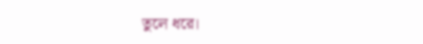তুলে ধরে।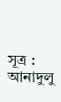সূত্র : আনাদুলু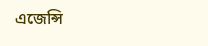এজেন্সি